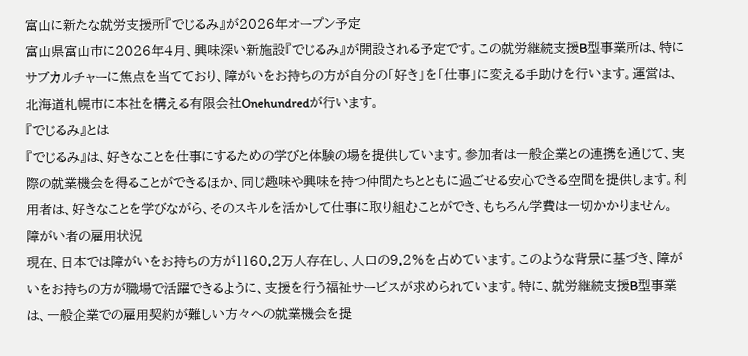富山に新たな就労支援所『でじるみ』が2026年オープン予定
富山県富山市に2026年4月、興味深い新施設『でじるみ』が開設される予定です。この就労継続支援B型事業所は、特にサブカルチャーに焦点を当てており、障がいをお持ちの方が自分の「好き」を「仕事」に変える手助けを行います。運営は、北海道札幌市に本社を構える有限会社Onehundredが行います。
『でじるみ』とは
『でじるみ』は、好きなことを仕事にするための学びと体験の場を提供しています。参加者は一般企業との連携を通じて、実際の就業機会を得ることができるほか、同じ趣味や興味を持つ仲間たちとともに過ごせる安心できる空間を提供します。利用者は、好きなことを学びながら、そのスキルを活かして仕事に取り組むことができ、もちろん学費は一切かかりません。
障がい者の雇用状況
現在、日本では障がいをお持ちの方が1160.2万人存在し、人口の9.2%を占めています。このような背景に基づき、障がいをお持ちの方が職場で活躍できるように、支援を行う福祉サービスが求められています。特に、就労継続支援B型事業は、一般企業での雇用契約が難しい方々への就業機会を提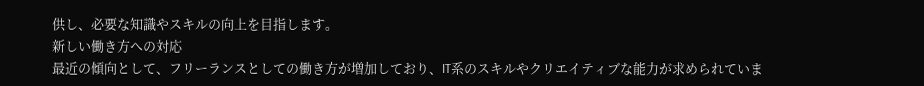供し、必要な知識やスキルの向上を目指します。
新しい働き方への対応
最近の傾向として、フリーランスとしての働き方が増加しており、IT系のスキルやクリエイティブな能力が求められていま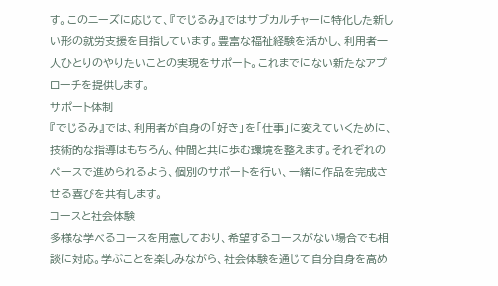す。このニーズに応じて、『でじるみ』ではサブカルチャーに特化した新しい形の就労支援を目指しています。豊富な福祉経験を活かし、利用者一人ひとりのやりたいことの実現をサポート。これまでにない新たなアプローチを提供します。
サポート体制
『でじるみ』では、利用者が自身の「好き」を「仕事」に変えていくために、技術的な指導はもちろん、仲間と共に歩む環境を整えます。それぞれのペースで進められるよう、個別のサポートを行い、一緒に作品を完成させる喜びを共有します。
コースと社会体験
多様な学べるコースを用意しており、希望するコースがない場合でも相談に対応。学ぶことを楽しみながら、社会体験を通じて自分自身を高め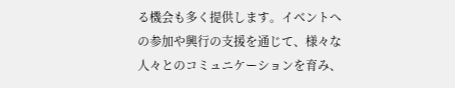る機会も多く提供します。イベントへの参加や興行の支援を通じて、様々な人々とのコミュニケーションを育み、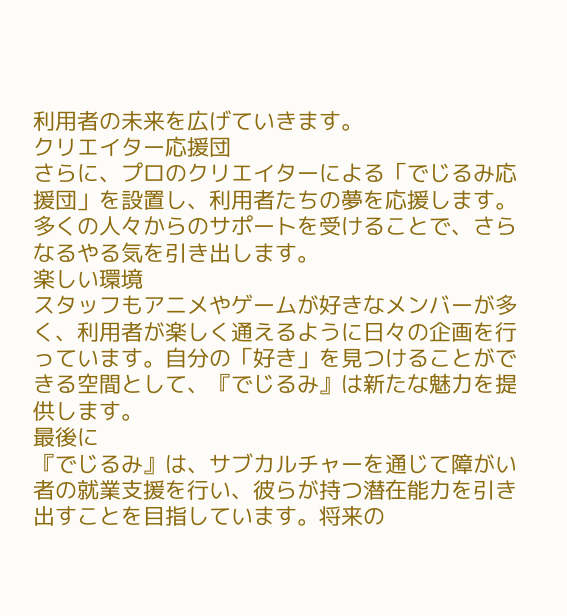利用者の未来を広げていきます。
クリエイター応援団
さらに、プロのクリエイターによる「でじるみ応援団」を設置し、利用者たちの夢を応援します。多くの人々からのサポートを受けることで、さらなるやる気を引き出します。
楽しい環境
スタッフもアニメやゲームが好きなメンバーが多く、利用者が楽しく通えるように日々の企画を行っています。自分の「好き」を見つけることができる空間として、『でじるみ』は新たな魅力を提供します。
最後に
『でじるみ』は、サブカルチャーを通じて障がい者の就業支援を行い、彼らが持つ潜在能力を引き出すことを目指しています。将来の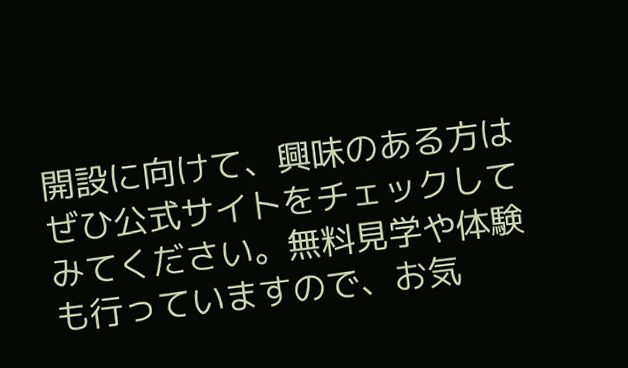開設に向けて、興味のある方はぜひ公式サイトをチェックしてみてください。無料見学や体験も行っていますので、お気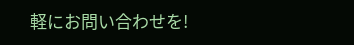軽にお問い合わせを!